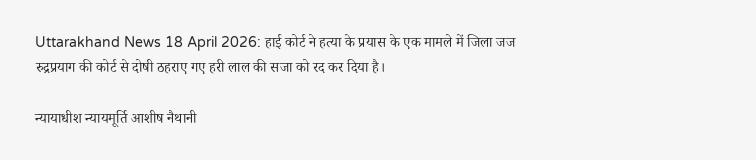Uttarakhand News 18 April 2026: हाई कोर्ट ने हत्या के प्रयास के एक मामले में जिला जज रुद्रप्रयाग की कोर्ट से दोषी ठहराए गए हरी लाल की सजा को रद कर दिया है।

न्यायाधीश न्यायमूर्ति आशीष नैथानी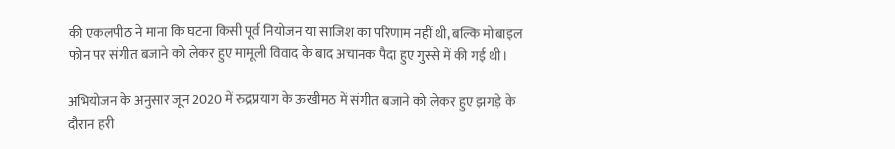की एकलपीठ ने माना कि घटना किसी पूर्व नियोजन या साजिश का परिणाम नहीं थी, बल्कि मोबाइल फोन पर संगीत बजाने को लेकर हुए मामूली विवाद के बाद अचानक पैदा हुए गुस्से में की गई थी।

अभियोजन के अनुसार जून 2020 में रुद्रप्रयाग के ऊखीमठ में संगीत बजाने को लेकर हुए झगड़े के दौरान हरी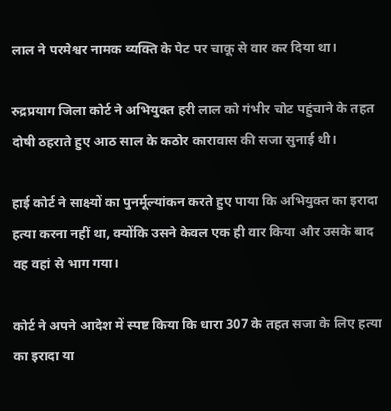लाल ने परमेश्वर नामक व्यक्ति के पेट पर चाकू से वार कर दिया था।

रुद्रप्रयाग जिला कोर्ट ने अभियुक्त हरी लाल को गंभीर चोट पहुंचाने के तहत दोषी ठहराते हुए आठ साल के कठोर कारावास की सजा सुनाई थी।

हाई कोर्ट ने साक्ष्यों का पुनर्मूल्यांकन करते हुए पाया कि अभियुक्त का इरादा हत्या करना नहीं था, क्योंकि उसने केवल एक ही वार किया और उसके बाद वह वहां से भाग गया।

कोर्ट ने अपने आदेश में स्पष्ट किया कि धारा 307 के तहत सजा के लिए हत्या का इरादा या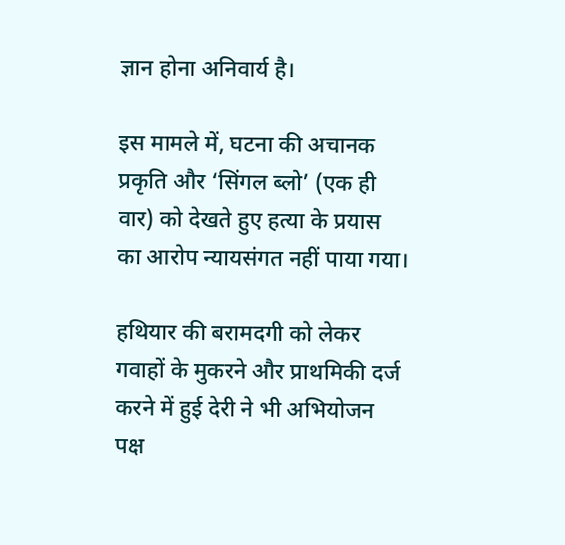ज्ञान होना अनिवार्य है।

इस मामले में, घटना की अचानक प्रकृति और ‘सिंगल ब्लो’ (एक ही वार) को देखते हुए हत्या के प्रयास का आरोप न्यायसंगत नहीं पाया गया।

हथियार की बरामदगी को लेकर गवाहों के मुकरने और प्राथमिकी दर्ज करने में हुई देरी ने भी अभियोजन पक्ष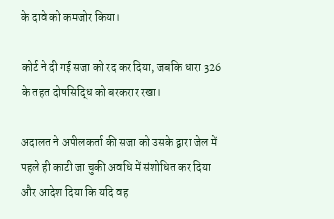के दावे को कमजोर किया।

कोर्ट ने दी गई सजा को रद कर दिया, जबकि धारा 326 के तहत दोषसिद्धि को बरकरार रखा।

अदालत ने अपीलकर्ता की सजा को उसके द्वारा जेल में पहले ही काटी जा चुकी अवधि में संशोधित कर दिया और आदेश दिया कि यदि वह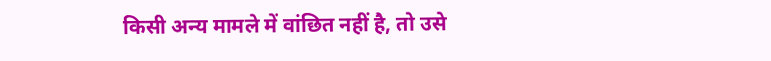किसी अन्य मामले में वांछित नहीं है, तो उसे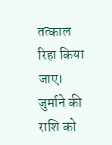तत्काल रिहा किया जाए। जुर्माने की राशि को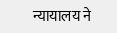न्यायालय ने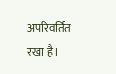अपरिवर्तित रखा है।